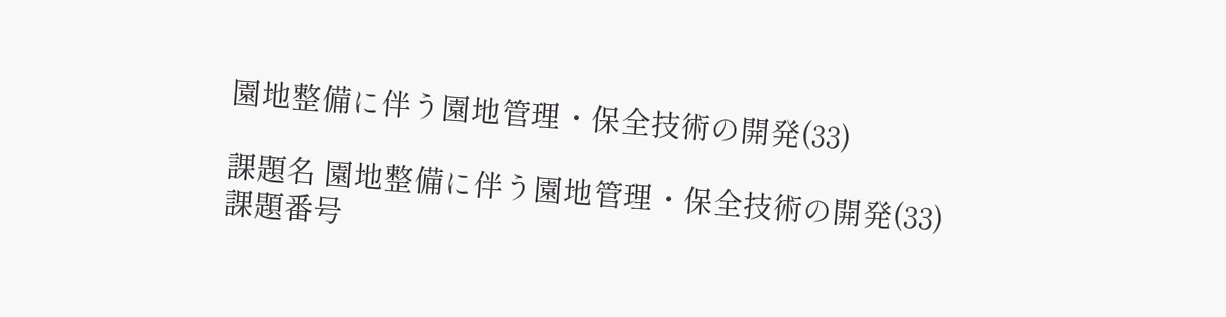園地整備に伴う園地管理・保全技術の開発(33)

課題名 園地整備に伴う園地管理・保全技術の開発(33)
課題番号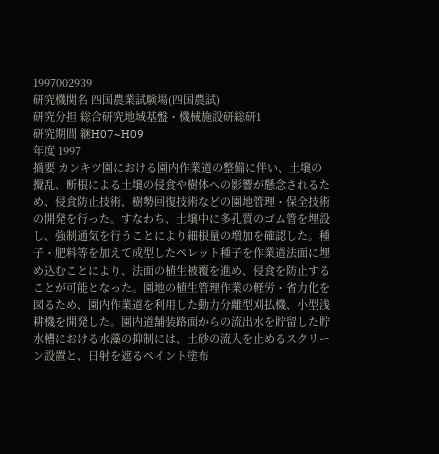1997002939
研究機関名 四国農業試験場(四国農試)
研究分担 総合研究地域基盤・機械施設研総研1
研究期間 継H07~H09
年度 1997
摘要 カンキツ園における園内作業道の整備に伴い、土壌の攪乱、断根による土壌の侵食や樹体への影響が懸念されるため、侵食防止技術、樹勢回復技術などの園地管理・保全技術の開発を行った。すなわち、土壌中に多孔質のゴム管を埋設し、強制通気を行うことにより細根量の増加を確認した。種子・肥料等を加えて成型したペレット種子を作業道法面に埋め込むことにより、法面の植生被覆を進め、侵食を防止することが可能となった。園地の植生管理作業の軽労・省力化を図るため、園内作業道を利用した動力分離型刈払機、小型浅耕機を開発した。園内道舗装路面からの流出水を貯留した貯水槽における水藻の抑制には、土砂の流入を止めるスクリーン設置と、日射を遮るペイント塗布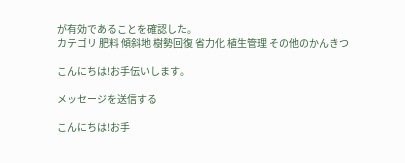が有効であることを確認した。
カテゴリ 肥料 傾斜地 樹勢回復 省力化 植生管理 その他のかんきつ

こんにちは!お手伝いします。

メッセージを送信する

こんにちは!お手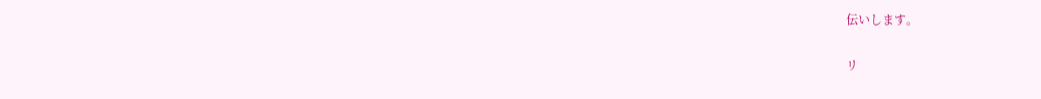伝いします。

リ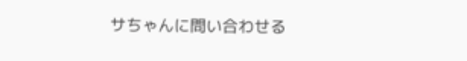サちゃんに問い合わせる